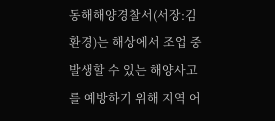동해해양경찰서(서장:김환경)는 해상에서 조업 중 발생할 수 있는 해양사고를 예방하기 위해 지역 어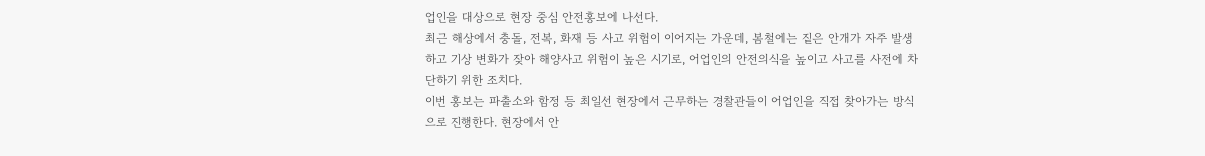업인을 대상으로 현장 중심 안전홍보에 나선다.
최근 해상에서 충돌, 전복, 화재 등 사고 위험이 이어지는 가운데, 봄철에는 짙은 안개가 자주 발생하고 기상 변화가 잦아 해양사고 위험이 높은 시기로, 어업인의 안전의식을 높이고 사고를 사전에 차단하기 위한 조치다.
이번 홍보는 파출소와 함정 등 최일선 현장에서 근무하는 경찰관들이 어업인을 직접 찾아가는 방식으로 진행한다. 현장에서 안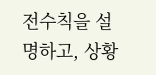전수칙을 설명하고, 상황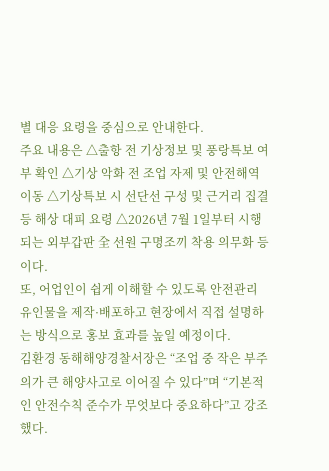별 대응 요령을 중심으로 안내한다.
주요 내용은 △출항 전 기상정보 및 풍랑특보 여부 확인 △기상 악화 전 조업 자제 및 안전해역 이동 △기상특보 시 선단선 구성 및 근거리 집결 등 해상 대피 요령 △2026년 7월 1일부터 시행되는 외부갑판 全 선원 구명조끼 착용 의무화 등이다.
또, 어업인이 쉽게 이해할 수 있도록 안전관리 유인물을 제작·배포하고 현장에서 직접 설명하는 방식으로 홍보 효과를 높일 예정이다.
김환경 동해해양경찰서장은 “조업 중 작은 부주의가 큰 해양사고로 이어질 수 있다”며 “기본적인 안전수칙 준수가 무엇보다 중요하다”고 강조했다.